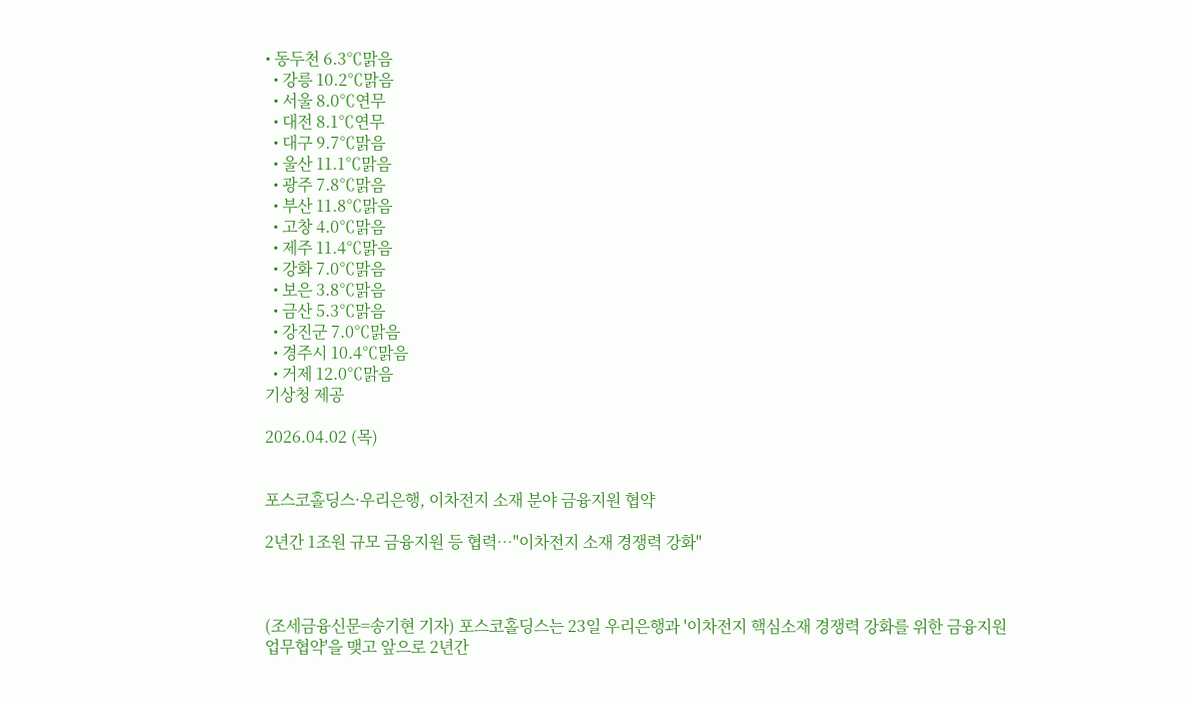• 동두천 6.3℃맑음
  • 강릉 10.2℃맑음
  • 서울 8.0℃연무
  • 대전 8.1℃연무
  • 대구 9.7℃맑음
  • 울산 11.1℃맑음
  • 광주 7.8℃맑음
  • 부산 11.8℃맑음
  • 고창 4.0℃맑음
  • 제주 11.4℃맑음
  • 강화 7.0℃맑음
  • 보은 3.8℃맑음
  • 금산 5.3℃맑음
  • 강진군 7.0℃맑음
  • 경주시 10.4℃맑음
  • 거제 12.0℃맑음
기상청 제공

2026.04.02 (목)


포스코홀딩스·우리은행, 이차전지 소재 분야 금융지원 협약

2년간 1조원 규모 금융지원 등 협력…"이차전지 소재 경쟁력 강화"



(조세금융신문=송기현 기자) 포스코홀딩스는 23일 우리은행과 '이차전지 핵심소재 경쟁력 강화를 위한 금융지원 업무협약'을 맺고 앞으로 2년간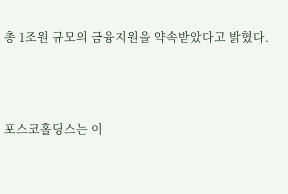총 1조원 규모의 금융지원을 약속받았다고 밝혔다.



포스코홀딩스는 이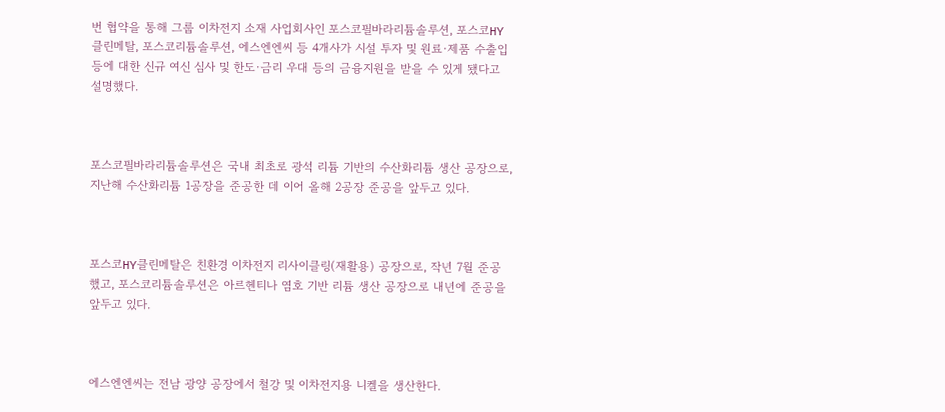번 협약을 통해 그룹 이차전지 소재 사업회사인 포스코필바라리튬솔루션, 포스코HY클린메탈, 포스코리튬솔루션, 에스엔엔씨 등 4개사가 시설 투자 및 원료·제품 수출입 등에 대한 신규 여신 심사 및 한도·금리 우대 등의 금융지원을 받을 수 있게 됐다고 설명했다.



포스코필바라리튬솔루션은 국내 최초로 광석 리튬 기반의 수산화리튬 생산 공장으로, 지난해 수산화리튬 1공장을 준공한 데 이어 올해 2공장 준공을 앞두고 있다.



포스코HY클린메탈은 친환경 이차전지 리사이클링(재활용) 공장으로, 작년 7월 준공했고, 포스코리튬솔루션은 아르헨티나 염호 기반 리튬 생산 공장으로 내년에 준공을 앞두고 있다.



에스엔엔씨는 전남 광양 공장에서 철강 및 이차전지용 니켈을 생산한다.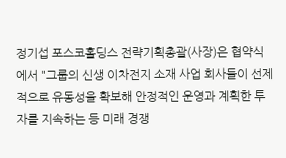정기섭 포스코홀딩스 전략기획총괄(사장)은 협약식에서 "그룹의 신생 이차전지 소재 사업 회사들이 선제적으로 유동성을 확보해 안정적인 운영과 계획한 투자를 지속하는 등 미래 경쟁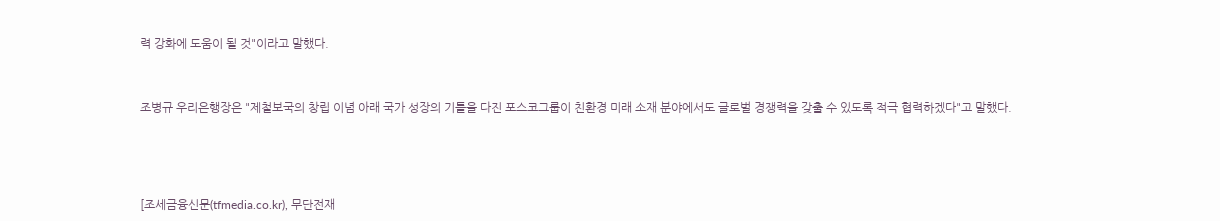력 강화에 도움이 될 것"이라고 말했다.



조병규 우리은행장은 "제철보국의 창립 이념 아래 국가 성장의 기틀을 다진 포스코그룹이 친환경 미래 소재 분야에서도 글로벌 경쟁력을 갖출 수 있도록 적극 협력하겠다"고 말했다.





[조세금융신문(tfmedia.co.kr), 무단전재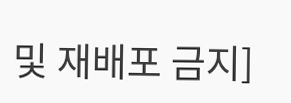및 재배포 금지]